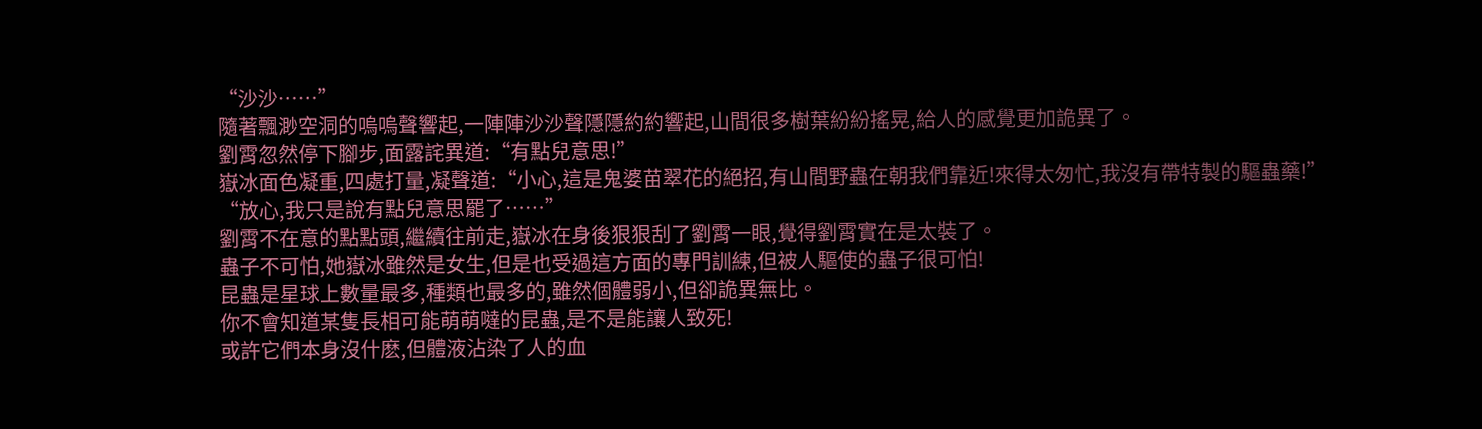“沙沙……”
隨著飄渺空洞的嗚嗚聲響起,一陣陣沙沙聲隱隱約約響起,山間很多樹葉紛紛搖晃,給人的感覺更加詭異了。
劉霄忽然停下腳步,面露詫異道:“有點兒意思!”
嶽冰面色凝重,四處打量,凝聲道:“小心,這是鬼婆苗翠花的絕招,有山間野蟲在朝我們靠近!來得太匆忙,我沒有帶特製的驅蟲藥!”
“放心,我只是說有點兒意思罷了……”
劉霄不在意的點點頭,繼續往前走,嶽冰在身後狠狠刮了劉霄一眼,覺得劉霄實在是太裝了。
蟲子不可怕,她嶽冰雖然是女生,但是也受過這方面的專門訓練,但被人驅使的蟲子很可怕!
昆蟲是星球上數量最多,種類也最多的,雖然個體弱小,但卻詭異無比。
你不會知道某隻長相可能萌萌噠的昆蟲,是不是能讓人致死!
或許它們本身沒什麽,但體液沾染了人的血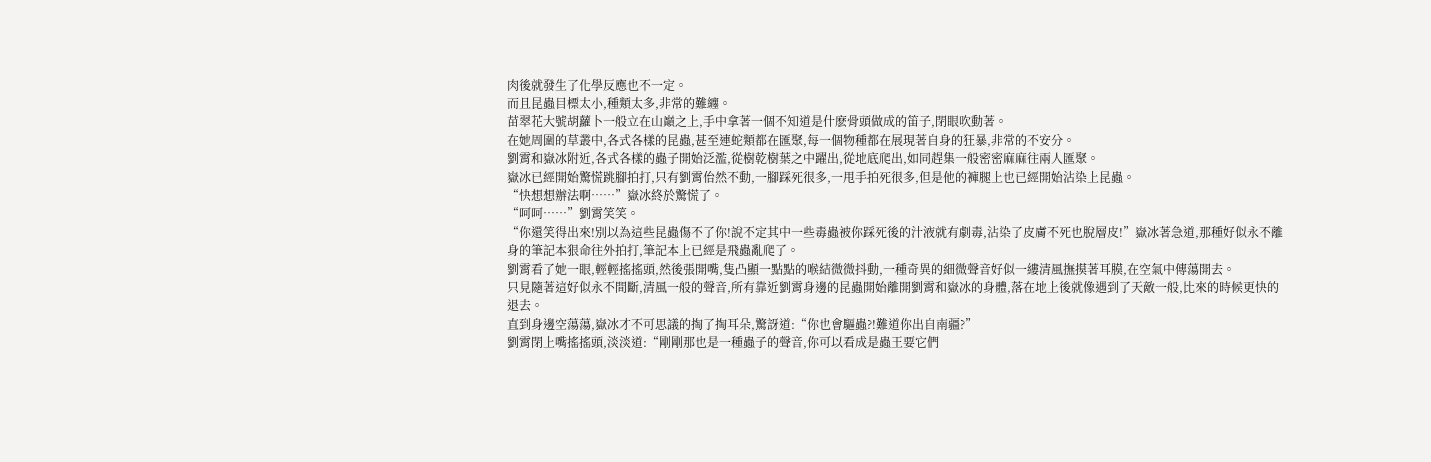肉後就發生了化學反應也不一定。
而且昆蟲目標太小,種類太多,非常的難纏。
苗翠花大號胡蘿卜一般立在山巔之上,手中拿著一個不知道是什麽骨頭做成的笛子,閉眼吹動著。
在她周圍的草叢中,各式各樣的昆蟲,甚至連蛇類都在匯聚,每一個物種都在展現著自身的狂暴,非常的不安分。
劉霄和嶽冰附近,各式各樣的蟲子開始泛濫,從樹乾樹葉之中躍出,從地底爬出,如同趕集一般密密麻麻往兩人匯聚。
嶽冰已經開始驚慌跳腳拍打,只有劉霄佁然不動,一腳踩死很多,一甩手拍死很多,但是他的褲腿上也已經開始沾染上昆蟲。
“快想想辦法啊……”嶽冰終於驚慌了。
“呵呵……”劉霄笑笑。
“你還笑得出來!別以為這些昆蟲傷不了你!說不定其中一些毒蟲被你踩死後的汁液就有劇毒,沾染了皮膚不死也脫層皮!”嶽冰著急道,那種好似永不離身的筆記本狠命往外拍打,筆記本上已經是飛蟲亂爬了。
劉霄看了她一眼,輕輕搖搖頭,然後張開嘴,隻凸顯一點點的喉結微微抖動,一種奇異的細微聲音好似一縷清風撫摸著耳膜,在空氣中傳蕩開去。
只見隨著這好似永不間斷,清風一般的聲音,所有靠近劉霄身邊的昆蟲開始離開劉霄和嶽冰的身體,落在地上後就像遇到了天敵一般,比來的時候更快的退去。
直到身邊空蕩蕩,嶽冰才不可思議的掏了掏耳朵,驚訝道:“你也會驅蟲?!難道你出自南疆?”
劉霄閉上嘴搖搖頭,淡淡道:“剛剛那也是一種蟲子的聲音,你可以看成是蟲王要它們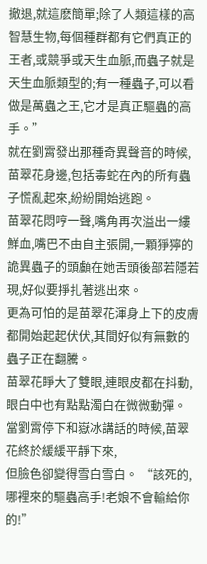撤退,就這麽簡單;除了人類這樣的高智慧生物,每個種群都有它們真正的王者,或競爭或天生血脈,而蟲子就是天生血脈類型的;有一種蟲子,可以看做是萬蟲之王,它才是真正驅蟲的高手。”
就在劉霄發出那種奇異聲音的時候,苗翠花身邊,包括毒蛇在內的所有蟲子慌亂起來,紛紛開始逃跑。
苗翠花悶哼一聲,嘴角再次溢出一縷鮮血,嘴巴不由自主張開,一顆猙獰的詭異蟲子的頭顱在她舌頭後部若隱若現,好似要掙扎著逃出來。
更為可怕的是苗翠花渾身上下的皮膚都開始起起伏伏,其間好似有無數的蟲子正在翻騰。
苗翠花睜大了雙眼,連眼皮都在抖動,眼白中也有點點濁白在微微動彈。
當劉霄停下和嶽冰講話的時候,苗翠花終於緩緩平靜下來,
但臉色卻變得雪白雪白。 “該死的,哪裡來的驅蟲高手!老娘不會輸給你的!”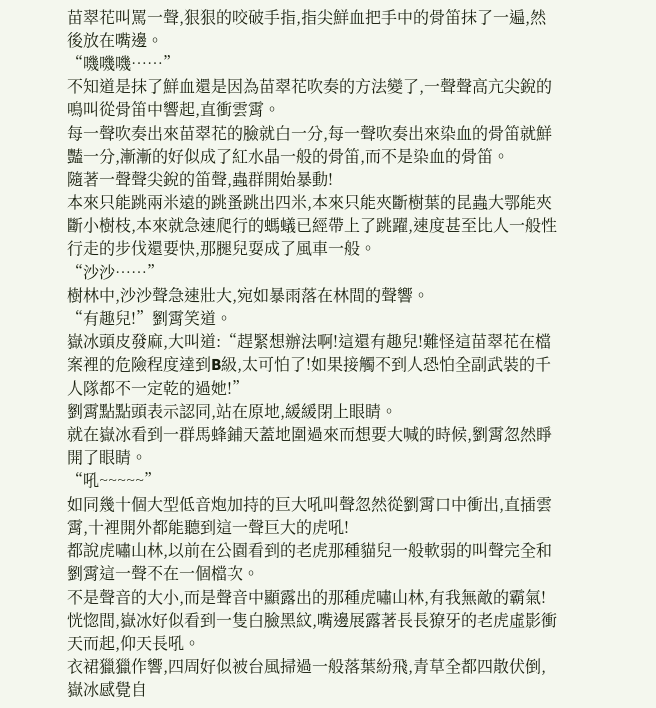苗翠花叫罵一聲,狠狠的咬破手指,指尖鮮血把手中的骨笛抹了一遍,然後放在嘴邊。
“嘰嘰嘰……”
不知道是抹了鮮血還是因為苗翠花吹奏的方法變了,一聲聲高亢尖銳的鳴叫從骨笛中響起,直衝雲霄。
每一聲吹奏出來苗翠花的臉就白一分,每一聲吹奏出來染血的骨笛就鮮豔一分,漸漸的好似成了紅水晶一般的骨笛,而不是染血的骨笛。
隨著一聲聲尖銳的笛聲,蟲群開始暴動!
本來只能跳兩米遠的跳蚤跳出四米,本來只能夾斷樹葉的昆蟲大鄂能夾斷小樹枝,本來就急速爬行的螞蟻已經帶上了跳躍,速度甚至比人一般性行走的步伐還要快,那腿兒耍成了風車一般。
“沙沙……”
樹林中,沙沙聲急速壯大,宛如暴雨落在林間的聲響。
“有趣兒!”劉霄笑道。
嶽冰頭皮發麻,大叫道:“趕緊想辦法啊!這還有趣兒!難怪這苗翠花在檔案裡的危險程度達到B級,太可怕了!如果接觸不到人恐怕全副武裝的千人隊都不一定乾的過她!”
劉霄點點頭表示認同,站在原地,緩緩閉上眼睛。
就在嶽冰看到一群馬蜂鋪天蓋地圍過來而想要大喊的時候,劉霄忽然睜開了眼睛。
“吼~~~~~”
如同幾十個大型低音炮加持的巨大吼叫聲忽然從劉霄口中衝出,直插雲霄,十裡開外都能聽到這一聲巨大的虎吼!
都說虎嘯山林,以前在公園看到的老虎那種貓兒一般軟弱的叫聲完全和劉霄這一聲不在一個檔次。
不是聲音的大小,而是聲音中顯露出的那種虎嘯山林,有我無敵的霸氣!
恍惚間,嶽冰好似看到一隻白臉黑紋,嘴邊展露著長長獠牙的老虎虛影衝天而起,仰天長吼。
衣裙獵獵作響,四周好似被台風掃過一般落葉紛飛,青草全都四散伏倒,嶽冰感覺自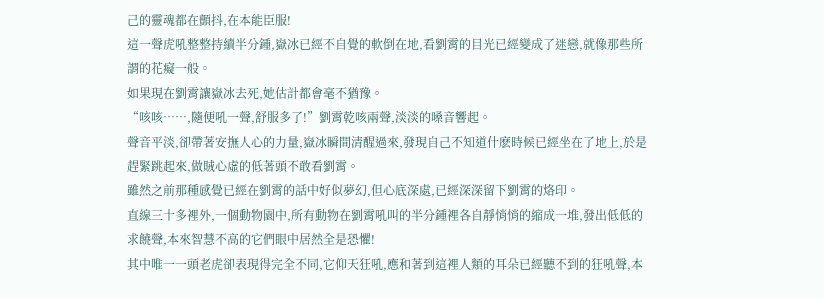己的靈魂都在顫抖,在本能臣服!
這一聲虎吼整整持續半分鍾,嶽冰已經不自覺的軟倒在地,看劉霄的目光已經變成了迷戀,就像那些所謂的花癡一般。
如果現在劉霄讓嶽冰去死,她估計都會毫不猶豫。
“咳咳……,隨便吼一聲,舒服多了!”劉霄乾咳兩聲,淡淡的嗓音響起。
聲音平淡,卻帶著安撫人心的力量,嶽冰瞬間清醒過來,發現自己不知道什麽時候已經坐在了地上,於是趕緊跳起來,做賊心虛的低著頭不敢看劉霄。
雖然之前那種感覺已經在劉霄的話中好似夢幻,但心底深處,已經深深留下劉霄的烙印。
直線三十多裡外,一個動物園中,所有動物在劉霄吼叫的半分鍾裡各自靜悄悄的縮成一堆,發出低低的求饒聲,本來智慧不高的它們眼中居然全是恐懼!
其中唯一一頭老虎卻表現得完全不同,它仰天狂吼,應和著到這裡人類的耳朵已經聽不到的狂吼聲,本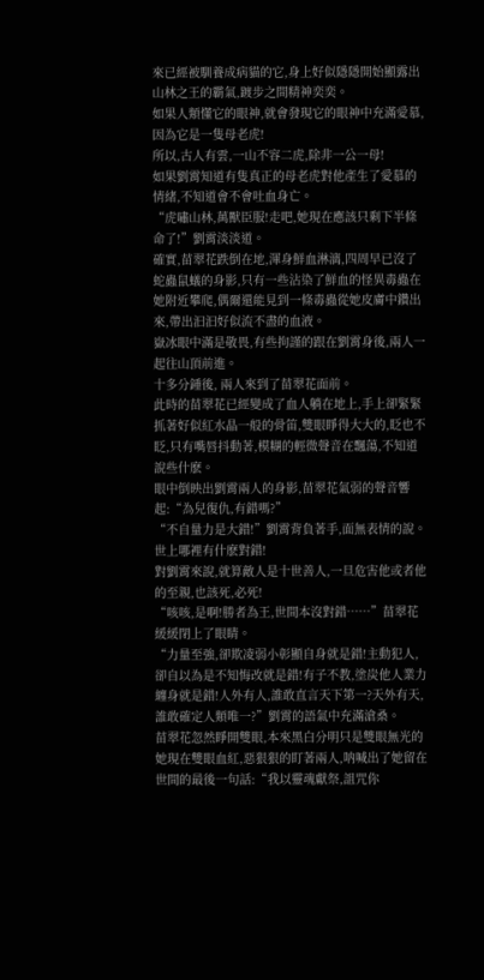來已經被馴養成病貓的它,身上好似隱隱開始顯露出山林之王的霸氣,踱步之間精神奕奕。
如果人類懂它的眼神,就會發現它的眼神中充滿愛慕,因為它是一隻母老虎!
所以,古人有雲,一山不容二虎,除非一公一母!
如果劉霄知道有隻真正的母老虎對他產生了愛慕的情緒,不知道會不會吐血身亡。
“虎嘯山林,萬獸臣服!走吧,她現在應該只剩下半條命了!”劉霄淡淡道。
確實,苗翠花跌倒在地,渾身鮮血淋漓,四周早已沒了蛇蟲鼠蟻的身影,只有一些沾染了鮮血的怪異毒蟲在她附近攀爬,偶爾還能見到一條毒蟲從她皮膚中鑽出來,帶出汩汩好似流不盡的血液。
嶽冰眼中滿是敬畏,有些拘謹的跟在劉霄身後,兩人一起往山頂前進。
十多分鍾後, 兩人來到了苗翠花面前。
此時的苗翠花已經變成了血人躺在地上,手上卻緊緊抓著好似紅水晶一般的骨笛,雙眼睜得大大的,眨也不眨,只有嘴唇抖動著,模糊的輕微聲音在飄蕩,不知道說些什麽。
眼中倒映出劉霄兩人的身影,苗翠花氣弱的聲音響起:“為兒復仇,有錯嗎?”
“不自量力是大錯!”劉霄背負著手,面無表情的說。
世上哪裡有什麽對錯!
對劉霄來說,就算敵人是十世善人,一旦危害他或者他的至親,也該死,必死!
“咳咳,是啊!勝者為王,世間本沒對錯……”苗翠花緩緩閉上了眼睛。
“力量至強,卻欺凌弱小彰顯自身就是錯!主動犯人,卻自以為是不知悔改就是錯!有子不教,塗炭他人業力纏身就是錯!人外有人,誰敢直言天下第一?天外有天,誰敢確定人類唯一?”劉霄的語氣中充滿滄桑。
苗翠花忽然睜開雙眼,本來黑白分明只是雙眼無光的她現在雙眼血紅,惡狠狠的盯著兩人,呐喊出了她留在世間的最後一句話:“我以靈魂獻祭,詛咒你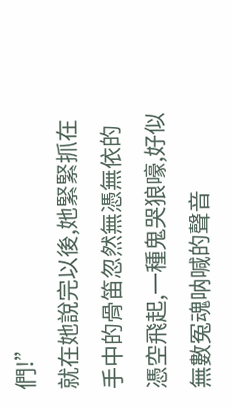們!”
就在她說完以後,她緊緊抓在手中的骨笛忽然無憑無依的憑空飛起,一種鬼哭狼嚎,好似無數冤魂呐喊的聲音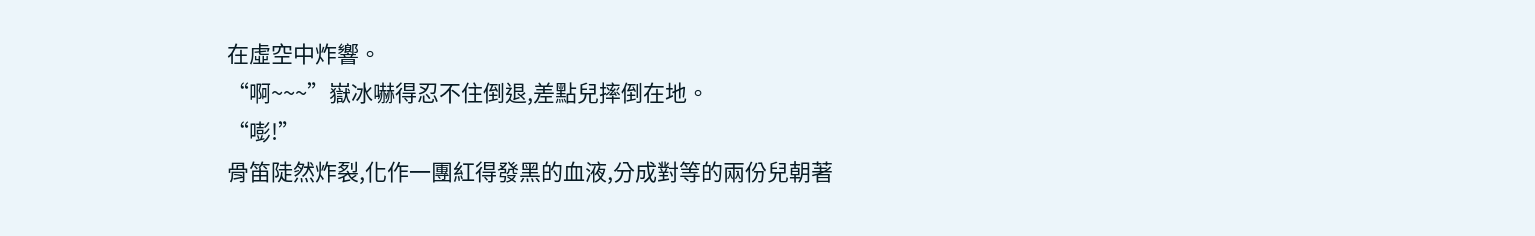在虛空中炸響。
“啊~~~”嶽冰嚇得忍不住倒退,差點兒摔倒在地。
“嘭!”
骨笛陡然炸裂,化作一團紅得發黑的血液,分成對等的兩份兒朝著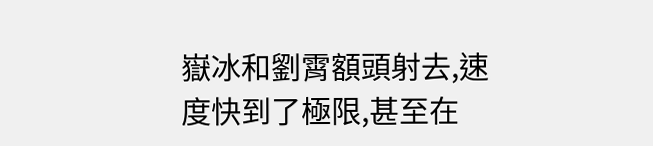嶽冰和劉霄額頭射去,速度快到了極限,甚至在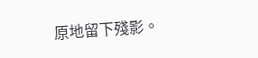原地留下殘影。